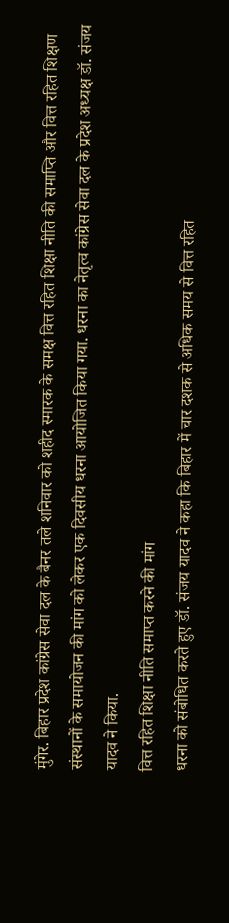मुंगेर. बिहार प्रदेश कांग्रेस सेवा दल के बैनर तले शनिवार को शहीद स्मारक के समक्ष वित्त रहित शिक्षा नीति की समाप्ति और वित्त रहित शिक्षण संस्थानों के समायोजन की मांग को लेकर एक दिवसीय धरना आयोजित किया गया. धरना का नेतृत्व कांग्रेस सेवा दल के प्रदेश अध्यक्ष डॉ. संजय यादव ने किया.
वित्त रहित शिक्षा नीति समाप्त करने की मांग
धरना को संबोधित करते हुए डॉ. संजय यादव ने कहा कि बिहार में चार दशक से अधिक समय से वित्त रहित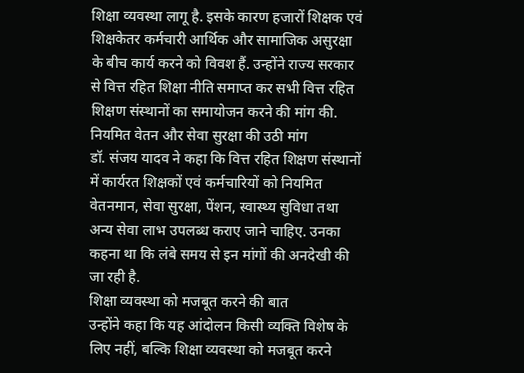शिक्षा व्यवस्था लागू है. इसके कारण हजारों शिक्षक एवं शिक्षकेतर कर्मचारी आर्थिक और सामाजिक असुरक्षा के बीच कार्य करने को विवश हैं. उन्होंने राज्य सरकार से वित्त रहित शिक्षा नीति समाप्त कर सभी वित्त रहित शिक्षण संस्थानों का समायोजन करने की मांग की.
नियमित वेतन और सेवा सुरक्षा की उठी मांग
डॉ. संजय यादव ने कहा कि वित्त रहित शिक्षण संस्थानों में कार्यरत शिक्षकों एवं कर्मचारियों को नियमित वेतनमान, सेवा सुरक्षा, पेंशन, स्वास्थ्य सुविधा तथा अन्य सेवा लाभ उपलब्ध कराए जाने चाहिए. उनका कहना था कि लंबे समय से इन मांगों की अनदेखी की जा रही है.
शिक्षा व्यवस्था को मजबूत करने की बात
उन्होंने कहा कि यह आंदोलन किसी व्यक्ति विशेष के लिए नहीं, बल्कि शिक्षा व्यवस्था को मजबूत करने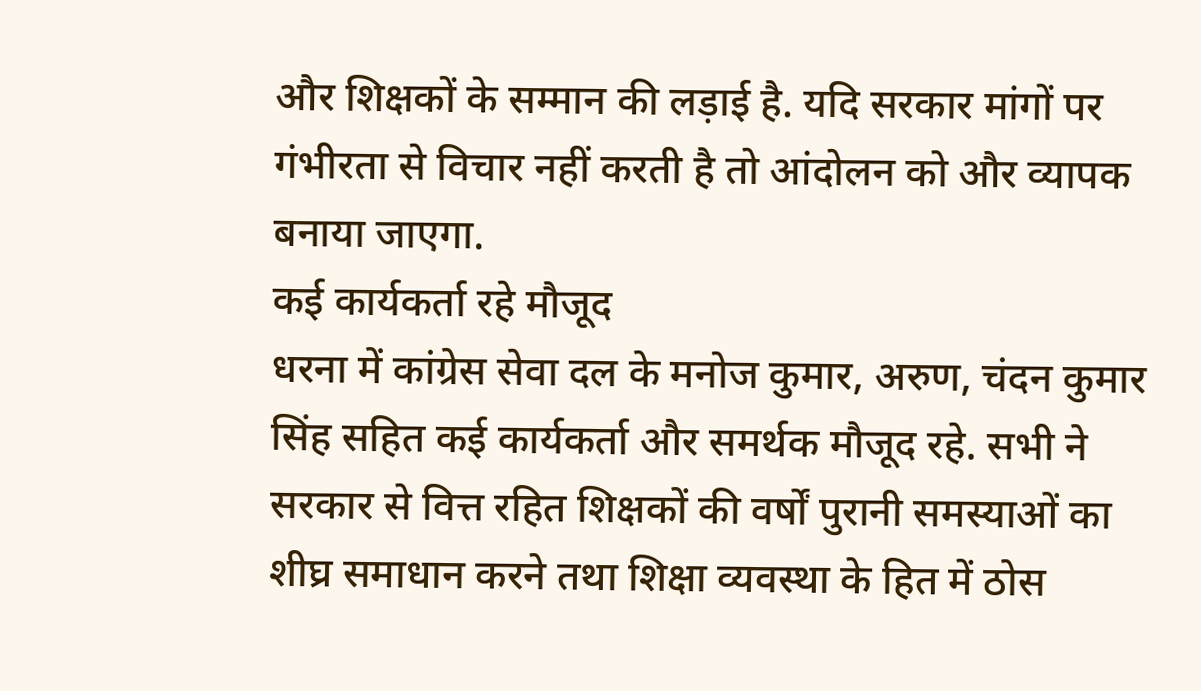और शिक्षकों के सम्मान की लड़ाई है. यदि सरकार मांगों पर गंभीरता से विचार नहीं करती है तो आंदोलन को और व्यापक बनाया जाएगा.
कई कार्यकर्ता रहे मौजूद
धरना में कांग्रेस सेवा दल के मनोज कुमार, अरुण, चंदन कुमार सिंह सहित कई कार्यकर्ता और समर्थक मौजूद रहे. सभी ने सरकार से वित्त रहित शिक्षकों की वर्षों पुरानी समस्याओं का शीघ्र समाधान करने तथा शिक्षा व्यवस्था के हित में ठोस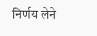निर्णय लेने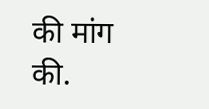की मांग की.